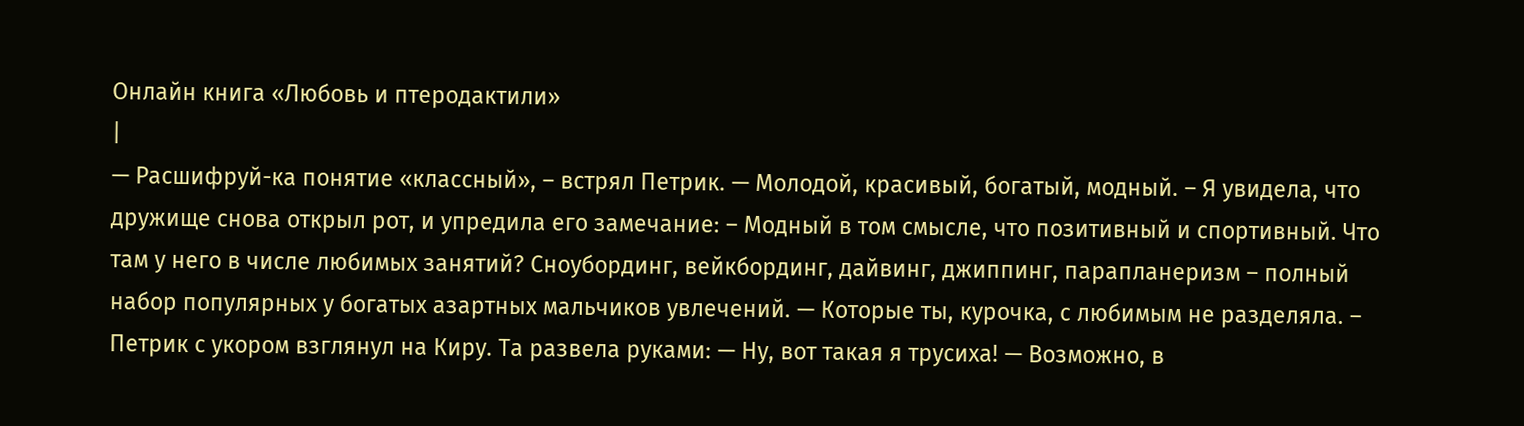Онлайн книга «Любовь и птеродактили»
|
— Расшифруй-ка понятие «классный», – встрял Петрик. — Молодой, красивый, богатый, модный. – Я увидела, что дружище снова открыл рот, и упредила его замечание: – Модный в том смысле, что позитивный и спортивный. Что там у него в числе любимых занятий? Сноубординг, вейкбординг, дайвинг, джиппинг, парапланеризм – полный набор популярных у богатых азартных мальчиков увлечений. — Которые ты, курочка, с любимым не разделяла. – Петрик с укором взглянул на Киру. Та развела руками: — Ну, вот такая я трусиха! — Возможно, в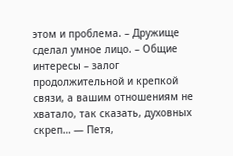этом и проблема. – Дружище сделал умное лицо. – Общие интересы – залог продолжительной и крепкой связи, а вашим отношениям не хватало, так сказать, духовных скреп… — Петя,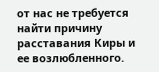от нас не требуется найти причину расставания Киры и ее возлюбленного.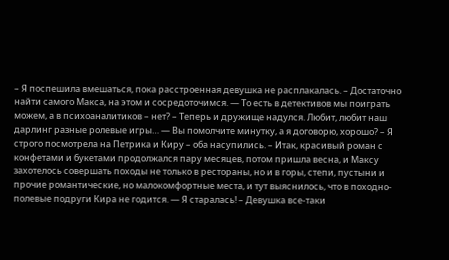– Я поспешила вмешаться, пока расстроенная девушка не расплакалась. – Достаточно найти самого Макса, на этом и сосредоточимся. — То есть в детективов мы поиграть можем, а в психоаналитиков – нет? – Теперь и дружище надулся. Любит, любит наш дарлинг разные ролевые игры… — Вы помолчите минутку, а я договорю, хорошо? – Я строго посмотрела на Петрика и Киру – оба насупились. – Итак, красивый роман с конфетами и букетами продолжался пару месяцев, потом пришла весна, и Максу захотелось совершать походы не только в рестораны, но и в горы, степи, пустыни и прочие романтические, но малокомфортные места, и тут выяснилось, что в походно-полевые подруги Кира не годится. — Я старалась! – Девушка все-таки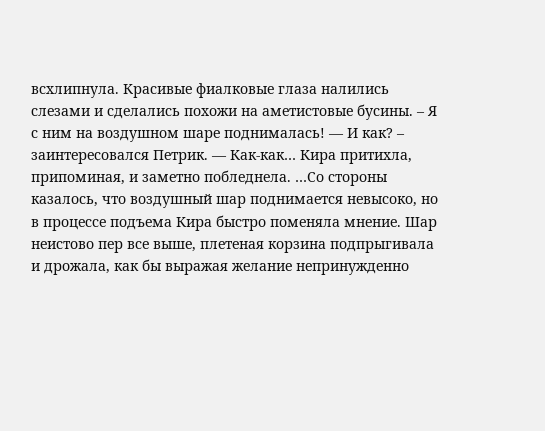всхлипнула. Красивые фиалковые глаза налились слезами и сделались похожи на аметистовые бусины. – Я с ним на воздушном шаре поднималась! — И как? – заинтересовался Петрик. — Как-как… Кира притихла, припоминая, и заметно побледнела. …Со стороны казалось, что воздушный шар поднимается невысоко, но в процессе подъема Кира быстро поменяла мнение. Шар неистово пер все выше, плетеная корзина подпрыгивала и дрожала, как бы выражая желание непринужденно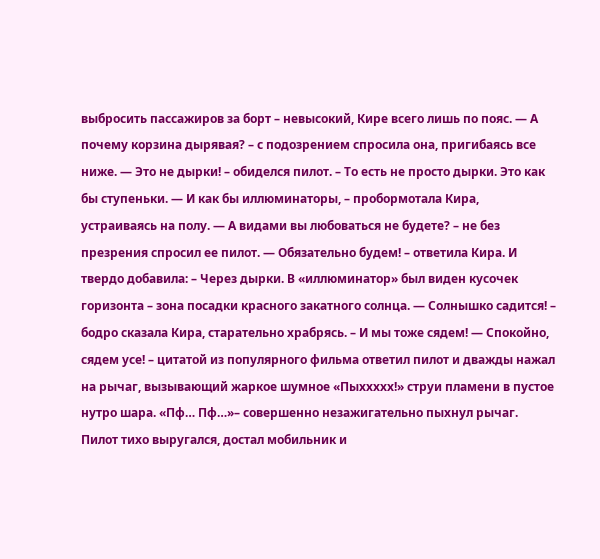выбросить пассажиров за борт – невысокий, Кире всего лишь по пояс. — А почему корзина дырявая? – с подозрением спросила она, пригибаясь все ниже. — Это не дырки! – обиделся пилот. – То есть не просто дырки. Это как бы ступеньки. — И как бы иллюминаторы, – пробормотала Кира, устраиваясь на полу. — А видами вы любоваться не будете? – не без презрения спросил ее пилот. — Обязательно будем! – ответила Кира. И твердо добавила: – Через дырки. В «иллюминатор» был виден кусочек горизонта – зона посадки красного закатного солнца. — Солнышко садится! – бодро сказала Кира, старательно храбрясь. – И мы тоже сядем! — Спокойно, сядем усе! – цитатой из популярного фильма ответил пилот и дважды нажал на рычаг, вызывающий жаркое шумное «Пыххххх!» струи пламени в пустое нутро шара. «Пф… Пф…»– совершенно незажигательно пыхнул рычаг. Пилот тихо выругался, достал мобильник и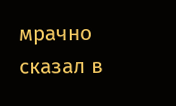мрачно сказал в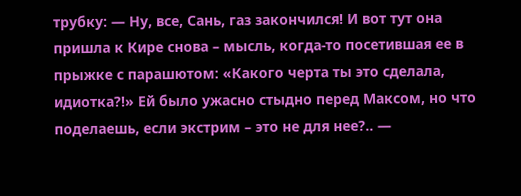трубку: — Ну, все, Сань, газ закончился! И вот тут она пришла к Кире снова – мысль, когда-то посетившая ее в прыжке с парашютом: «Какого черта ты это сделала, идиотка?!» Ей было ужасно стыдно перед Максом, но что поделаешь, если экстрим – это не для нее?.. —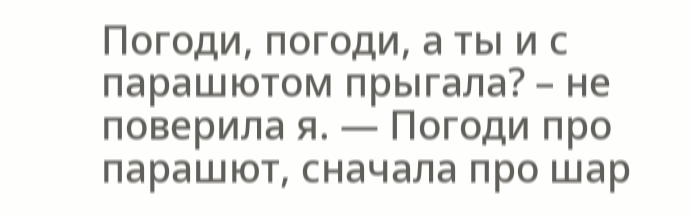Погоди, погоди, а ты и с парашютом прыгала? – не поверила я. — Погоди про парашют, сначала про шар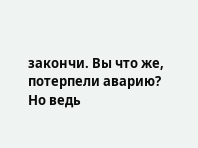закончи. Вы что же, потерпели аварию? Но ведь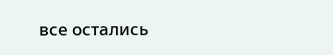все остались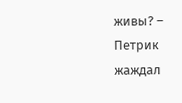живы? – Петрик жаждал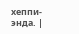хеппи-энда. |